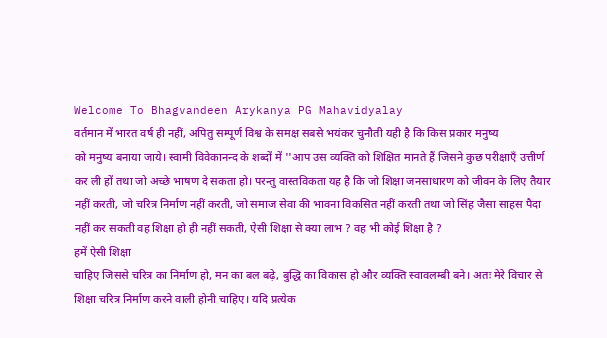Welcome To Bhagvandeen Arykanya PG Mahavidyalay
वर्तमान में भारत वर्ष ही नहीं, अपितु सम्पूर्ण विश्व के समक्ष सबसे भयंकर चुनौती यही है कि किस प्रकार मनुष्य
को मनुष्य बनाया जाये। स्वामी विवेकानन्द के शब्दों में ''आप उस व्यक्ति को शिक्षित मानते हैं जिसने कुछ परीक्षाएँ उत्तीर्ण
कर ली हों तथा जो अच्छे भाषण दे सकता हो। परन्तु वास्तविकता यह है कि जो शिक्षा जनसाधारण को जीवन के लिए तैयार
नहीं करती, जो चरित्र निर्माण नहीं करती, जो समाज सेवा की भावना विकसित नहीं करती तथा जो सिंह जैसा साहस पैदा
नहीं कर सकती वह शिक्षा हो ही नहीं सकती, ऐसी शिक्षा से क्या लाभ ? वह भी कोई शिक्षा है ?
हमें ऐसी शिक्षा
चाहिए जिससे चरित्र का निर्माण हो, मन का बल बढ़े, बुद्धि का विकास हो और व्यक्ति स्वावलम्बी बने। अतः मेरे विचार से
शिक्षा चरित्र निर्माण करने वाली होनी चाहिए। यदि प्रत्येक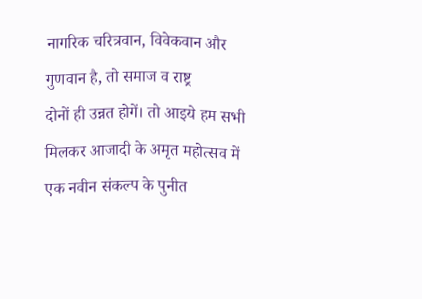नागरिक चरित्रवान, विवेकवान और गुणवान है, तो समाज व राष्ट्र
दोनों ही उन्नत होगें। तो आइये हम सभी मिलकर आजादी के अमृत महोत्सव में एक नवीन संकल्प के पुनीत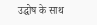उद्घोष के साथ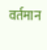वर्तमान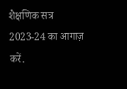शैक्षणिक सत्र 2023-24 का आगाज़ करें.